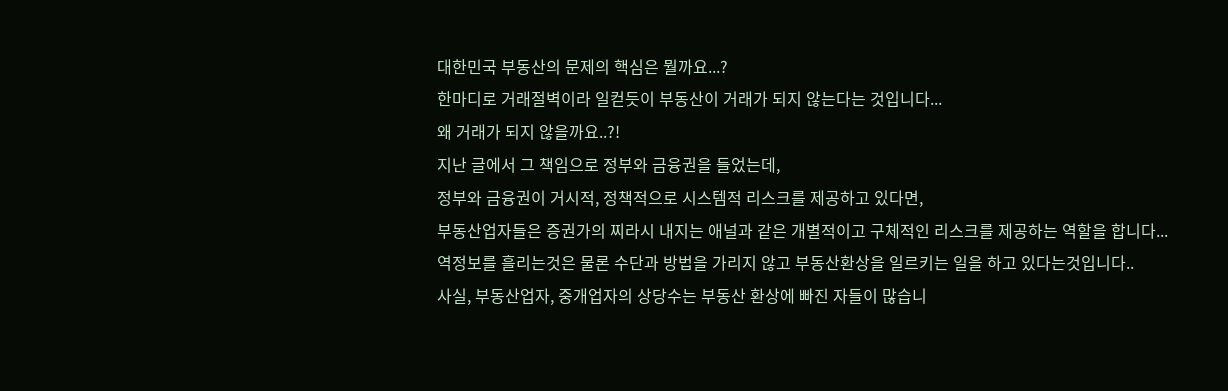대한민국 부동산의 문제의 핵심은 뭘까요...?
한마디로 거래절벽이라 일컫듯이 부동산이 거래가 되지 않는다는 것입니다...
왜 거래가 되지 않을까요..?!
지난 글에서 그 책임으로 정부와 금융권을 들었는데,
정부와 금융권이 거시적, 정책적으로 시스템적 리스크를 제공하고 있다면,
부동산업자들은 증권가의 찌라시 내지는 애널과 같은 개별적이고 구체적인 리스크를 제공하는 역할을 합니다...
역정보를 흘리는것은 물론 수단과 방법을 가리지 않고 부동산환상을 일르키는 일을 하고 있다는것입니다..
사실, 부동산업자, 중개업자의 상당수는 부동산 환상에 빠진 자들이 많습니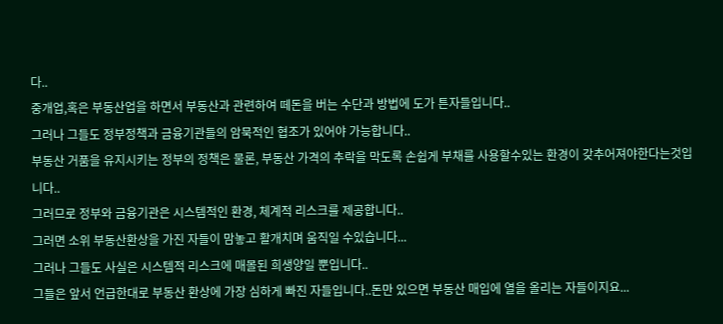다..
중개업,혹은 부동산업을 하면서 부동산과 관련하여 떼돈을 버는 수단과 방법에 도가 튼자들입니다..
그러나 그들도 정부정책과 금융기관들의 암묵적인 협조가 있어야 가능합니다..
부동산 거품을 유지시키는 정부의 정책은 물론, 부동산 가격의 추락을 막도록 손쉽게 부채를 사용할수있는 환경이 갖추어져야한다는것입니다..
그러므로 정부와 금융기관은 시스템적인 환경, 체계적 리스크를 제공합니다..
그러면 소위 부동산환상을 가진 자들이 맘놓고 활개치며 움직일 수있습니다...
그러나 그들도 사실은 시스템적 리스크에 매몰된 희생양일 뿐입니다..
그들은 앞서 언급한대로 부동산 환상에 가장 심하게 빠진 자들입니다..돈만 있으면 부동산 매입에 열을 올리는 자들이지요...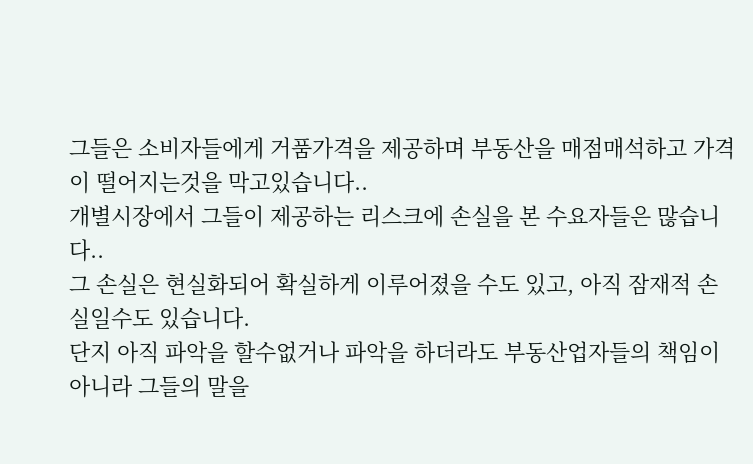그들은 소비자들에게 거품가격을 제공하며 부동산을 매점매석하고 가격이 떨어지는것을 막고있습니다..
개별시장에서 그들이 제공하는 리스크에 손실을 본 수요자들은 많습니다..
그 손실은 현실화되어 확실하게 이루어졌을 수도 있고, 아직 잠재적 손실일수도 있습니다.
단지 아직 파악을 할수없거나 파악을 하더라도 부동산업자들의 책임이 아니라 그들의 말을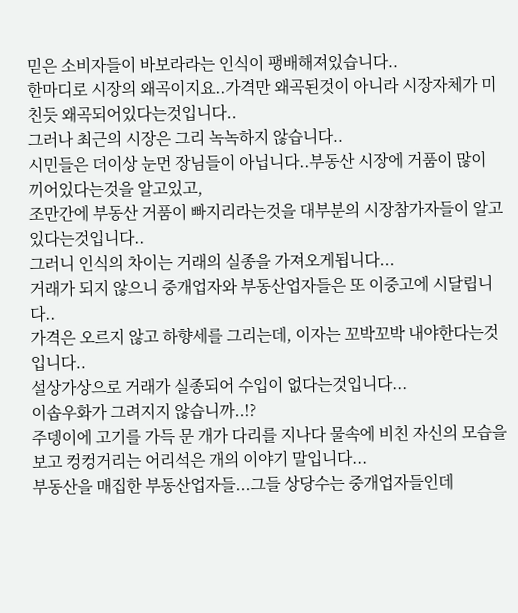믿은 소비자들이 바보라라는 인식이 팽배해져있습니다..
한마디로 시장의 왜곡이지요..가격만 왜곡된것이 아니라 시장자체가 미친듯 왜곡되어있다는것입니다..
그러나 최근의 시장은 그리 녹녹하지 않습니다..
시민들은 더이상 눈먼 장님들이 아닙니다..부동산 시장에 거품이 많이 끼어있다는것을 알고있고,
조만간에 부동산 거품이 빠지리라는것을 대부분의 시장참가자들이 알고있다는것입니다..
그러니 인식의 차이는 거래의 실종을 가져오게됩니다...
거래가 되지 않으니 중개업자와 부동산업자들은 또 이중고에 시달립니다..
가격은 오르지 않고 하향세를 그리는데, 이자는 꼬박꼬박 내야한다는것입니다..
설상가상으로 거래가 실종되어 수입이 없다는것입니다...
이솝우화가 그려지지 않습니까..!?
주뎅이에 고기를 가득 문 개가 다리를 지나다 물속에 비친 자신의 모습을 보고 컹컹거리는 어리석은 개의 이야기 말입니다...
부동산을 매집한 부동산업자들...그들 상당수는 중개업자들인데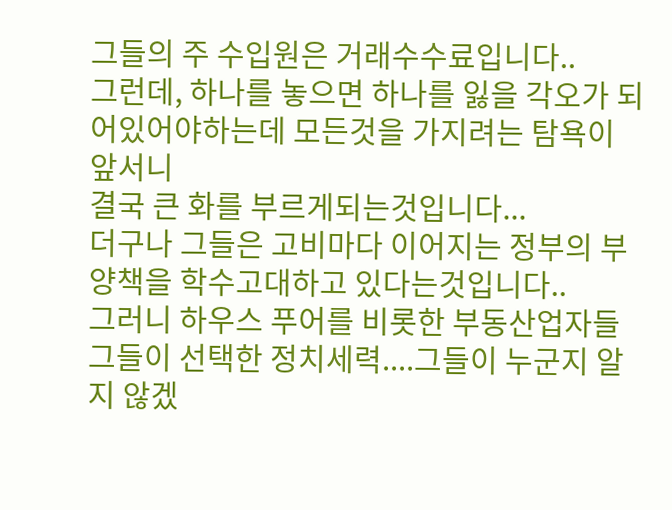그들의 주 수입원은 거래수수료입니다..
그런데, 하나를 놓으면 하나를 잃을 각오가 되어있어야하는데 모든것을 가지려는 탐욕이 앞서니
결국 큰 화를 부르게되는것입니다...
더구나 그들은 고비마다 이어지는 정부의 부양책을 학수고대하고 있다는것입니다..
그러니 하우스 푸어를 비롯한 부동산업자들 그들이 선택한 정치세력....그들이 누군지 알지 않겠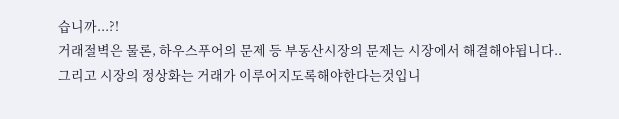습니까...?!
거래절벽은 물론, 하우스푸어의 문제 등 부동산시장의 문제는 시장에서 해결해야됩니다..
그리고 시장의 정상화는 거래가 이루어지도록해야한다는것입니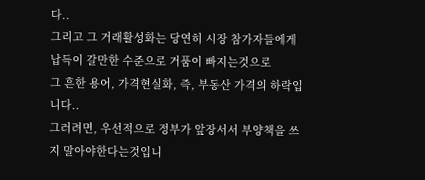다..
그리고 그 거래활성화는 당연히 시장 참가자들에게 납득이 갈만한 수준으로 거품이 빠지는것으로
그 흔한 용어, 가격현실화, 즉, 부동산 가격의 하락입니다..
그러려면, 우선적으로 정부가 앞장서서 부양책을 쓰지 말아야한다는것입니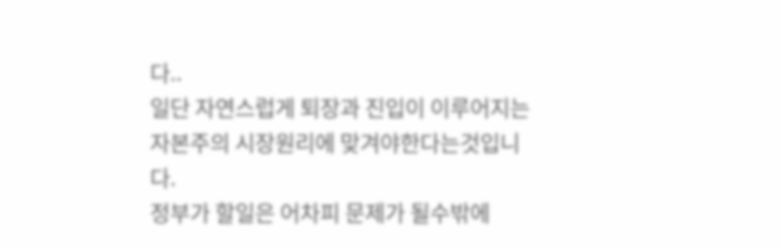다..
일단 자연스럽게 퇴장과 진입이 이루어지는 자본주의 시장원리에 맞겨야한다는것입니다.
정부가 할일은 어차피 문제가 될수밖에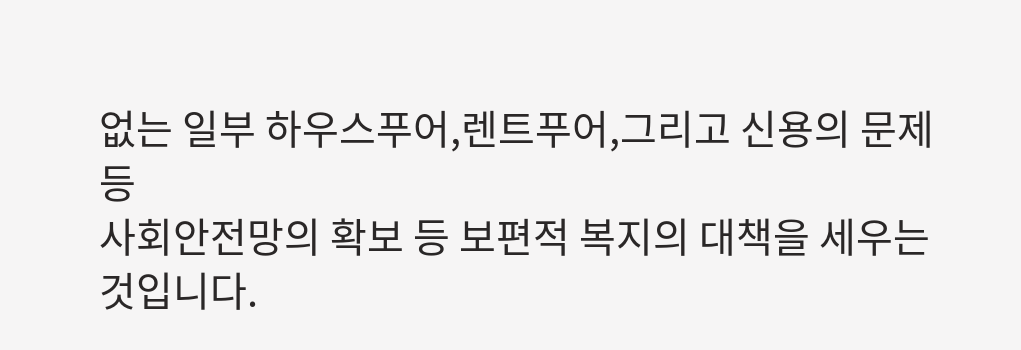없는 일부 하우스푸어,렌트푸어,그리고 신용의 문제 등
사회안전망의 확보 등 보편적 복지의 대책을 세우는 것입니다.